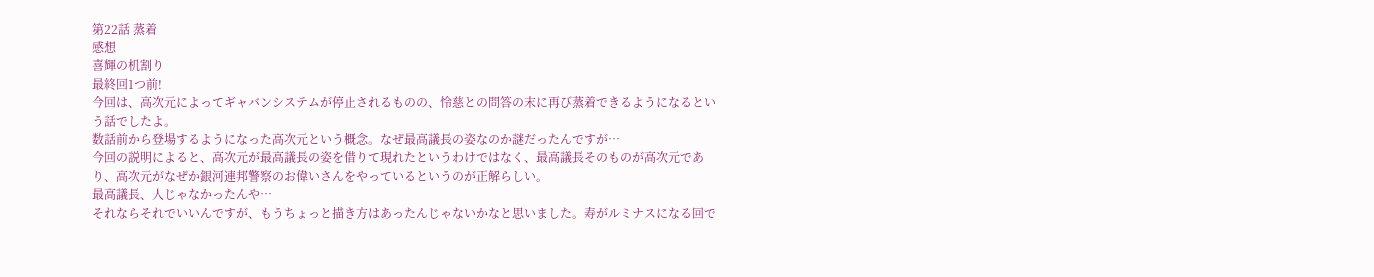第22話 蒸着
感想
喜輝の机割り
最終回1つ前!
今回は、高次元によってギャバンシステムが停止されるものの、怜慈との問答の末に再び蒸着できるようになるという話でしたよ。
数話前から登場するようになった高次元という概念。なぜ最高議長の姿なのか謎だったんですが…
今回の説明によると、高次元が最高議長の姿を借りて現れたというわけではなく、最高議長そのものが高次元であり、高次元がなぜか銀河連邦警察のお偉いさんをやっているというのが正解らしい。
最高議長、人じゃなかったんや…
それならそれでいいんですが、もうちょっと描き方はあったんじゃないかなと思いました。寿がルミナスになる回で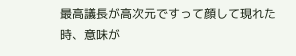最高議長が高次元ですって顔して現れた時、意味が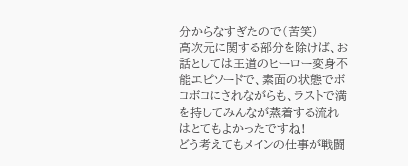分からなすぎたので(苦笑)
高次元に関する部分を除けば、お話としては王道のヒーロー変身不能エピソードで、素面の状態でボコボコにされながらも、ラストで満を持してみんなが蒸着する流れはとてもよかったですね!
どう考えてもメインの仕事が戦闘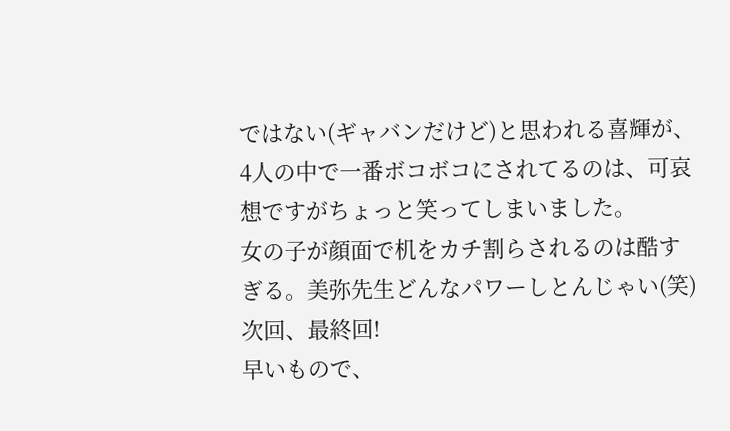ではない(ギャバンだけど)と思われる喜輝が、4人の中で一番ボコボコにされてるのは、可哀想ですがちょっと笑ってしまいました。
女の子が顔面で机をカチ割らされるのは酷すぎる。美弥先生どんなパワーしとんじゃい(笑)
次回、最終回!
早いもので、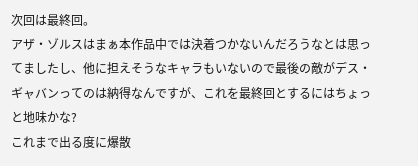次回は最終回。
アザ・ゾルスはまぁ本作品中では決着つかないんだろうなとは思ってましたし、他に担えそうなキャラもいないので最後の敵がデス・ギャバンってのは納得なんですが、これを最終回とするにはちょっと地味かな?
これまで出る度に爆散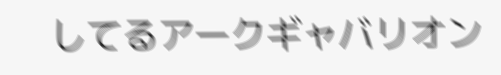してるアークギャバリオン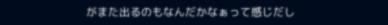がまた出るのもなんだかなぁって感じだし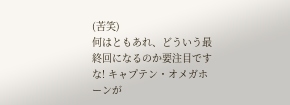(苦笑)
何はともあれ、どういう最終回になるのか要注目ですな! キャプテン・オメガホーンが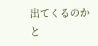出てくるのかと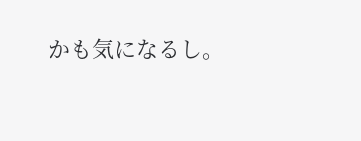かも気になるし。